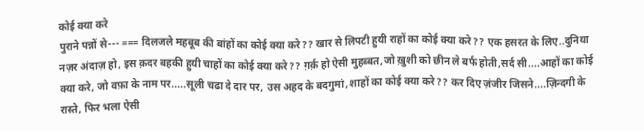कोई क्या करे
पुराने पन्नों से--- === दिलजले महबूब की बांहों का कोई क्या करे?? खार से लिपटी हुयी राहों का कोई क्या करे?? एक हसरत के लिए..दुनिया नज़र अंदाज़ हो, इस क़दर बहकी हुयी चाहों का कोई क्या करे?? ग़र्क़ हो ऐसी मुहब्बत,जो ख़ुशी को छीन ले बर्फ होती,सर्द सी....आहों का कोई क्या करे, जो वफ़ा के नाम पर.....सूली चढा दे दार पर, उस अहद के बदगुमां,शाहों का कोई क्या करे?? कर दिए ज़ंजीर जिसने....ज़िन्दगी के रास्ते, फिर भला ऐसी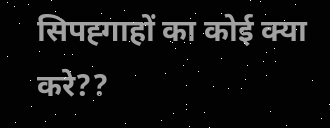सिपह्गाहों का कोई क्या करे??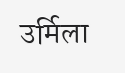उर्मिला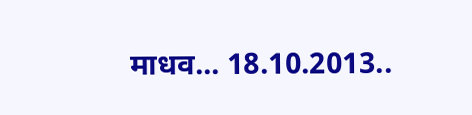माधव... 18.10.2013..